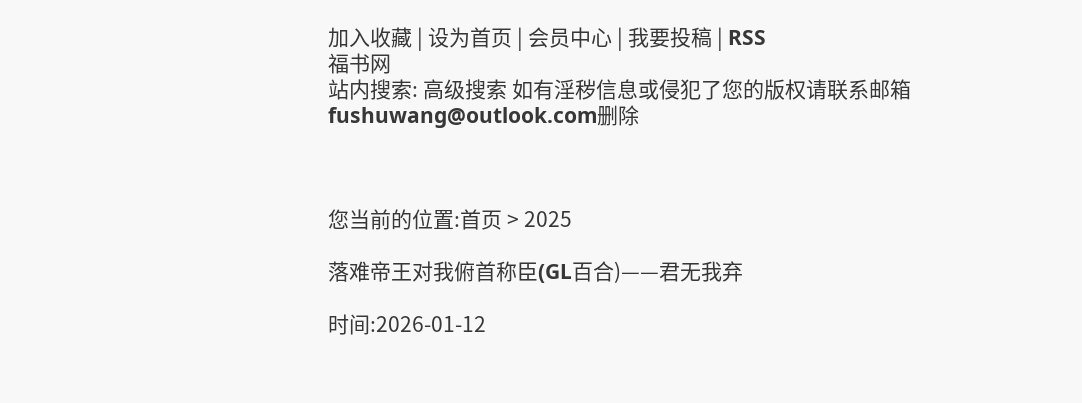加入收藏 | 设为首页 | 会员中心 | 我要投稿 | RSS
福书网
站内搜索: 高级搜索 如有淫秽信息或侵犯了您的版权请联系邮箱fushuwang@outlook.com删除



您当前的位置:首页 > 2025

落难帝王对我俯首称臣(GL百合)——君无我弃

时间:2026-01-12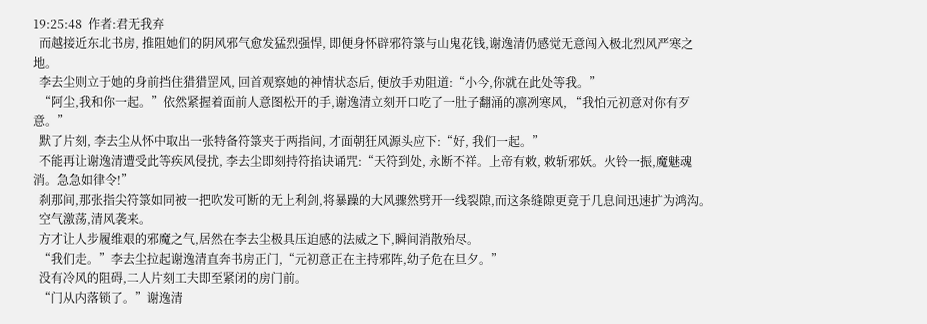19:25:48  作者:君无我弃
  而越接近东北书房, 推阻她们的阴风邪气愈发猛烈强悍, 即便身怀辟邪符箓与山鬼花钱,谢逸清仍感觉无意闯入极北烈风严寒之地。
  李去尘则立于她的身前挡住猎猎罡风, 回首观察她的神情状态后, 便放手劝阻道:“小今,你就在此处等我。”
  “阿尘,我和你一起。”依然紧握着面前人意图松开的手,谢逸清立刻开口吃了一肚子翻涌的凛冽寒风, “我怕元初意对你有歹意。”
  默了片刻, 李去尘从怀中取出一张特备符箓夹于两指间, 才面朝狂风源头应下:“好, 我们一起。”
  不能再让谢逸清遭受此等疾风侵扰, 李去尘即刻持符掐诀诵咒:“天符到处, 永断不祥。上帝有敕, 敕斩邪妖。火铃一振,魔魅魂消。急急如律令!”
  刹那间,那张指尖符箓如同被一把吹发可断的无上利剑,将暴躁的大风骤然劈开一线裂隙,而这条缝隙更竟于几息间迅速扩为鸿沟。
  空气激荡,清风袭来。
  方才让人步履维艰的邪魔之气,居然在李去尘极具压迫感的法威之下,瞬间消散殆尽。
  “我们走。”李去尘拉起谢逸清直奔书房正门,“元初意正在主持邪阵,幼子危在旦夕。”
  没有冷风的阻碍,二人片刻工夫即至紧闭的房门前。
  “门从内落锁了。”谢逸清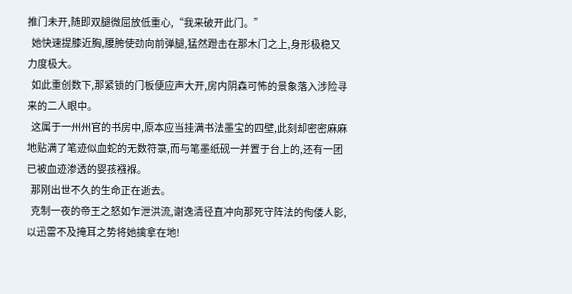推门未开,随即双腿微屈放低重心,“我来破开此门。”
  她快速提膝近胸,腰胯使劲向前弹腿,猛然蹬击在那木门之上,身形极稳又力度极大。
  如此重创数下,那紧锁的门板便应声大开,房内阴森可怖的景象落入涉险寻来的二人眼中。
  这属于一州州官的书房中,原本应当挂满书法墨宝的四壁,此刻却密密麻麻地贴满了笔迹似血蛇的无数符箓,而与笔墨纸砚一并置于台上的,还有一团已被血迹渗透的婴孩襁褓。
  那刚出世不久的生命正在逝去。
  克制一夜的帝王之怒如乍泄洪流,谢逸清径直冲向那死守阵法的佝偻人影,以迅雷不及掩耳之势将她擒拿在地!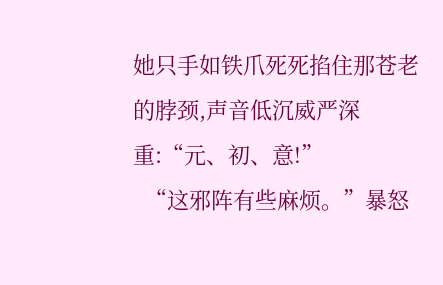她只手如铁爪死死掐住那苍老的脖颈,声音低沉威严深重:“元、初、意!”
  “这邪阵有些麻烦。”暴怒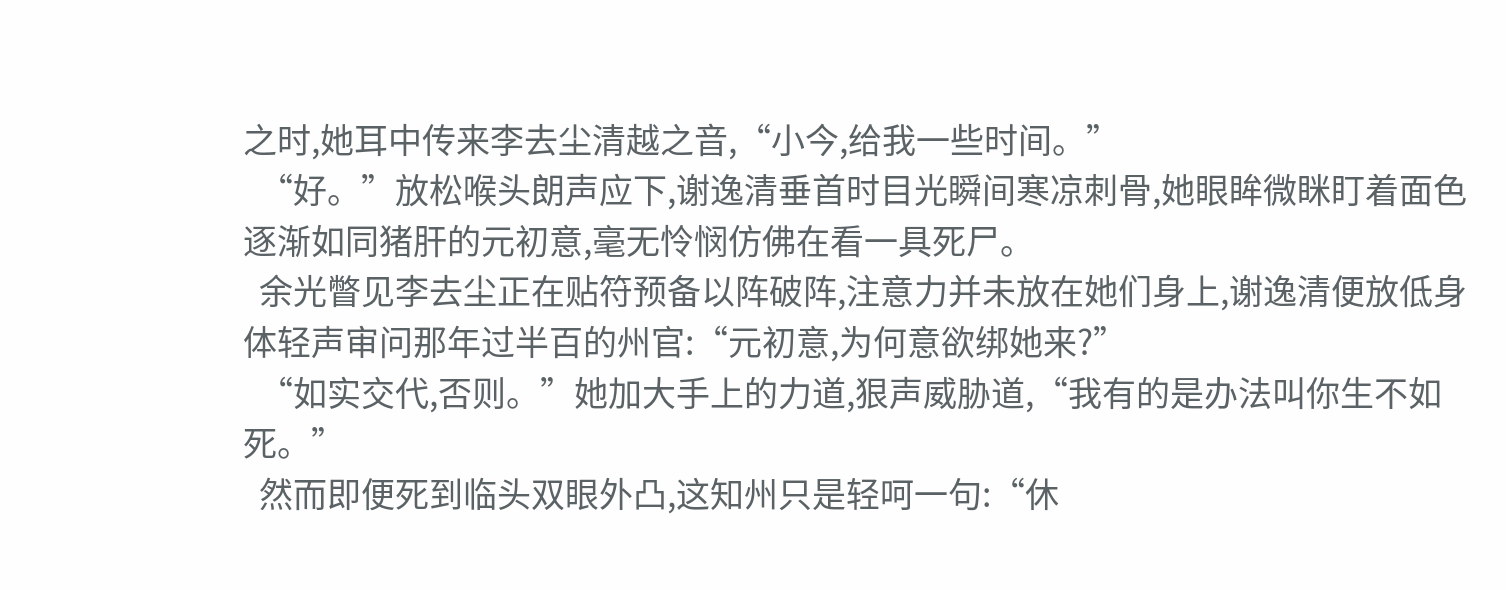之时,她耳中传来李去尘清越之音,“小今,给我一些时间。”
  “好。”放松喉头朗声应下,谢逸清垂首时目光瞬间寒凉刺骨,她眼眸微眯盯着面色逐渐如同猪肝的元初意,毫无怜悯仿佛在看一具死尸。
  余光瞥见李去尘正在贴符预备以阵破阵,注意力并未放在她们身上,谢逸清便放低身体轻声审问那年过半百的州官:“元初意,为何意欲绑她来?”
  “如实交代,否则。”她加大手上的力道,狠声威胁道,“我有的是办法叫你生不如死。”
  然而即便死到临头双眼外凸,这知州只是轻呵一句:“休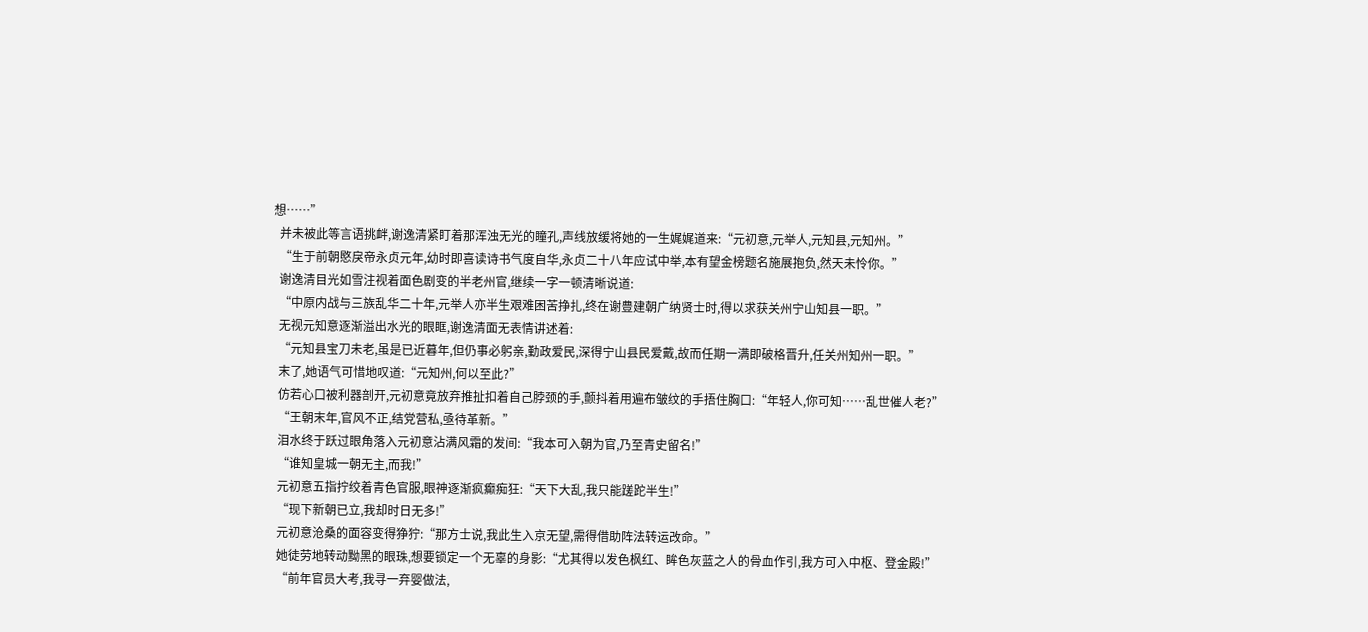想……”
  并未被此等言语挑衅,谢逸清紧盯着那浑浊无光的瞳孔,声线放缓将她的一生娓娓道来:“元初意,元举人,元知县,元知州。”
  “生于前朝愍戾帝永贞元年,幼时即喜读诗书气度自华,永贞二十八年应试中举,本有望金榜题名施展抱负,然天未怜你。”
  谢逸清目光如雪注视着面色剧变的半老州官,继续一字一顿清晰说道:
  “中原内战与三族乱华二十年,元举人亦半生艰难困苦挣扎,终在谢豊建朝广纳贤士时,得以求获关州宁山知县一职。”
  无视元知意逐渐溢出水光的眼眶,谢逸清面无表情讲述着:
  “元知县宝刀未老,虽是已近暮年,但仍事必躬亲,勤政爱民,深得宁山县民爱戴,故而任期一满即破格晋升,任关州知州一职。”
  末了,她语气可惜地叹道:“元知州,何以至此?”
  仿若心口被利器剖开,元初意竟放弃推扯扣着自己脖颈的手,颤抖着用遍布皱纹的手捂住胸口:“年轻人,你可知……乱世催人老?”
  “王朝末年,官风不正,结党营私,亟待革新。”
  泪水终于跃过眼角落入元初意沾满风霜的发间:“我本可入朝为官,乃至青史留名!”
  “谁知皇城一朝无主,而我!”
  元初意五指拧绞着青色官服,眼神逐渐疯癫痴狂:“天下大乱,我只能蹉跎半生!”
  “现下新朝已立,我却时日无多!”
  元初意沧桑的面容变得狰狞:“那方士说,我此生入京无望,需得借助阵法转运改命。”
  她徒劳地转动黝黑的眼珠,想要锁定一个无辜的身影:“尤其得以发色枫红、眸色灰蓝之人的骨血作引,我方可入中枢、登金殿!”
  “前年官员大考,我寻一弃婴做法,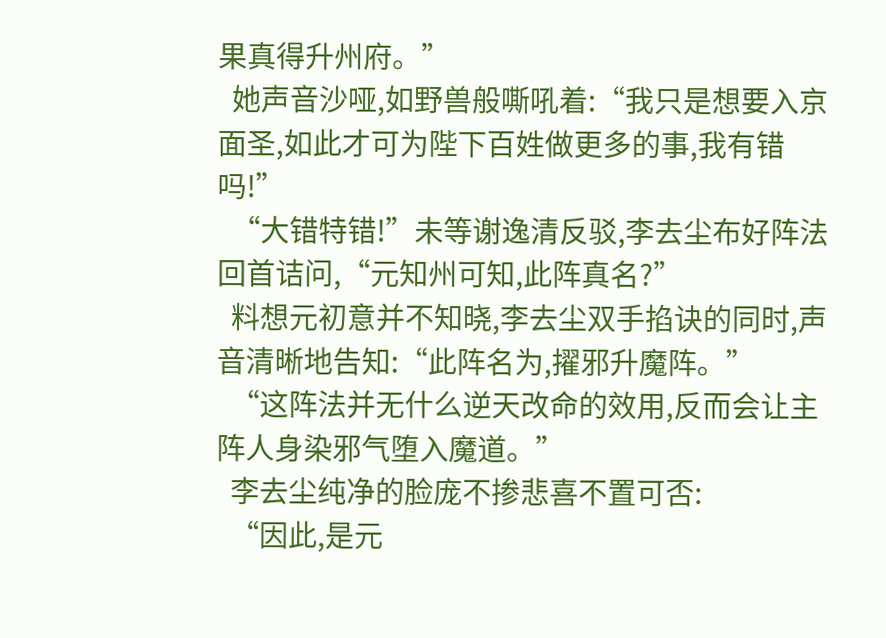果真得升州府。”
  她声音沙哑,如野兽般嘶吼着:“我只是想要入京面圣,如此才可为陛下百姓做更多的事,我有错吗!”
  “大错特错!”未等谢逸清反驳,李去尘布好阵法回首诘问,“元知州可知,此阵真名?”
  料想元初意并不知晓,李去尘双手掐诀的同时,声音清晰地告知:“此阵名为,擢邪升魔阵。”
  “这阵法并无什么逆天改命的效用,反而会让主阵人身染邪气堕入魔道。”
  李去尘纯净的脸庞不掺悲喜不置可否:
  “因此,是元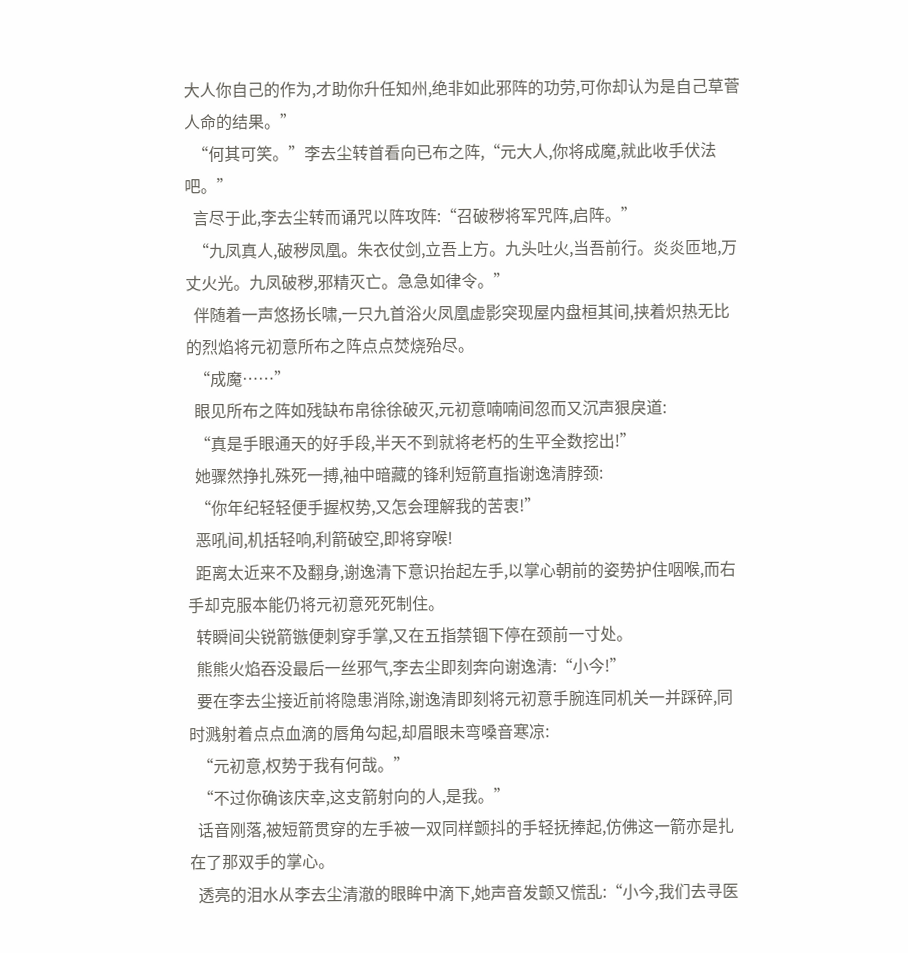大人你自己的作为,才助你升任知州,绝非如此邪阵的功劳,可你却认为是自己草菅人命的结果。”
  “何其可笑。”李去尘转首看向已布之阵,“元大人,你将成魔,就此收手伏法吧。”
  言尽于此,李去尘转而诵咒以阵攻阵:“召破秽将军咒阵,启阵。”
  “九凤真人,破秽凤凰。朱衣仗剑,立吾上方。九头吐火,当吾前行。炎炎匝地,万丈火光。九凤破秽,邪精灭亡。急急如律令。”
  伴随着一声悠扬长啸,一只九首浴火凤凰虚影突现屋内盘桓其间,挟着炽热无比的烈焰将元初意所布之阵点点焚烧殆尽。
  “成魔……”
  眼见所布之阵如残缺布帛徐徐破灭,元初意喃喃间忽而又沉声狠戾道:
  “真是手眼通天的好手段,半天不到就将老朽的生平全数挖出!”
  她骤然挣扎殊死一搏,袖中暗藏的锋利短箭直指谢逸清脖颈:
  “你年纪轻轻便手握权势,又怎会理解我的苦衷!”
  恶吼间,机括轻响,利箭破空,即将穿喉!
  距离太近来不及翻身,谢逸清下意识抬起左手,以掌心朝前的姿势护住咽喉,而右手却克服本能仍将元初意死死制住。
  转瞬间尖锐箭镞便刺穿手掌,又在五指禁锢下停在颈前一寸处。
  熊熊火焰吞没最后一丝邪气,李去尘即刻奔向谢逸清:“小今!”
  要在李去尘接近前将隐患消除,谢逸清即刻将元初意手腕连同机关一并踩碎,同时溅射着点点血滴的唇角勾起,却眉眼未弯嗓音寒凉:
  “元初意,权势于我有何哉。”
  “不过你确该庆幸,这支箭射向的人,是我。”
  话音刚落,被短箭贯穿的左手被一双同样颤抖的手轻抚捧起,仿佛这一箭亦是扎在了那双手的掌心。
  透亮的泪水从李去尘清澈的眼眸中滴下,她声音发颤又慌乱:“小今,我们去寻医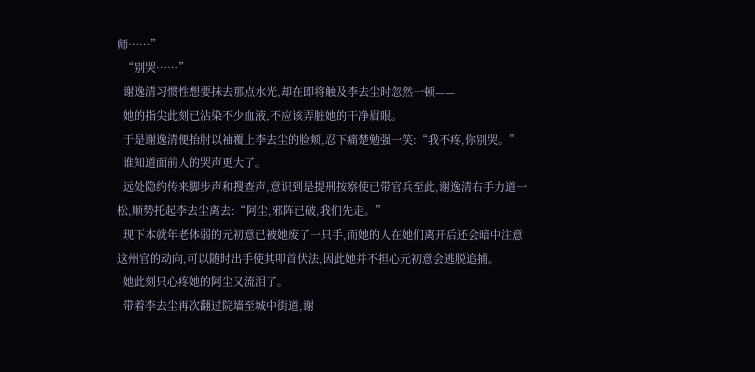师……”
  “别哭……”
  谢逸清习惯性想要抹去那点水光,却在即将触及李去尘时忽然一顿——
  她的指尖此刻已沾染不少血液,不应该弄脏她的干净眉眼。
  于是谢逸清便抬肘以袖覆上李去尘的脸颊,忍下痛楚勉强一笑:“我不疼,你别哭。”
  谁知道面前人的哭声更大了。
  远处隐约传来脚步声和搜查声,意识到是提刑按察使已带官兵至此,谢逸清右手力道一松,顺势托起李去尘离去:“阿尘,邪阵已破,我们先走。”
  现下本就年老体弱的元初意已被她废了一只手,而她的人在她们离开后还会暗中注意这州官的动向,可以随时出手使其叩首伏法,因此她并不担心元初意会逃脱追捕。
  她此刻只心疼她的阿尘又流泪了。
  带着李去尘再次翻过院墙至城中街道,谢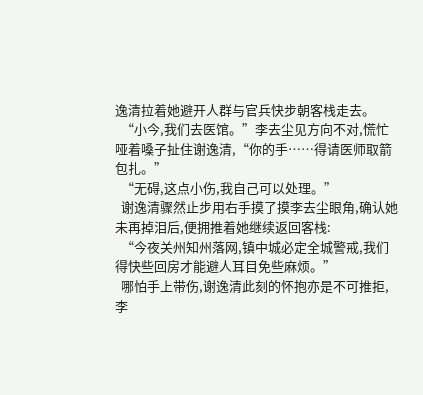逸清拉着她避开人群与官兵快步朝客栈走去。
  “小今,我们去医馆。”李去尘见方向不对,慌忙哑着嗓子扯住谢逸清,“你的手……得请医师取箭包扎。”
  “无碍,这点小伤,我自己可以处理。”
  谢逸清骤然止步用右手摸了摸李去尘眼角,确认她未再掉泪后,便拥推着她继续返回客栈:
  “今夜关州知州落网,镇中城必定全城警戒,我们得快些回房才能避人耳目免些麻烦。”
  哪怕手上带伤,谢逸清此刻的怀抱亦是不可推拒,李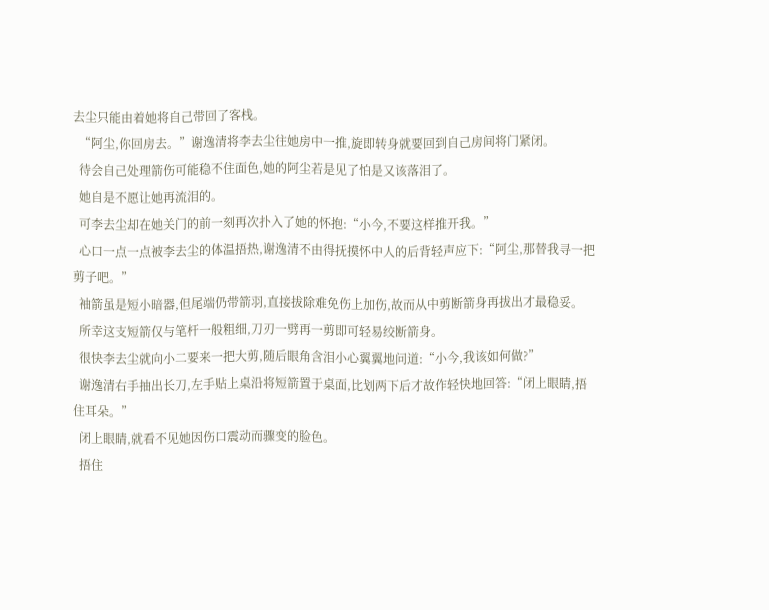去尘只能由着她将自己带回了客栈。
  “阿尘,你回房去。”谢逸清将李去尘往她房中一推,旋即转身就要回到自己房间将门紧闭。
  待会自己处理箭伤可能稳不住面色,她的阿尘若是见了怕是又该落泪了。
  她自是不愿让她再流泪的。
  可李去尘却在她关门的前一刻再次扑入了她的怀抱:“小今,不要这样推开我。”
  心口一点一点被李去尘的体温捂热,谢逸清不由得抚摸怀中人的后背轻声应下:“阿尘,那替我寻一把剪子吧。”
  袖箭虽是短小暗器,但尾端仍带箭羽,直接拔除难免伤上加伤,故而从中剪断箭身再拔出才最稳妥。
  所幸这支短箭仅与笔杆一般粗细,刀刃一劈再一剪即可轻易绞断箭身。
  很快李去尘就向小二要来一把大剪,随后眼角含泪小心翼翼地问道:“小今,我该如何做?”
  谢逸清右手抽出长刀,左手贴上桌沿将短箭置于桌面,比划两下后才故作轻快地回答:“闭上眼睛,捂住耳朵。”
  闭上眼睛,就看不见她因伤口震动而骤变的脸色。
  捂住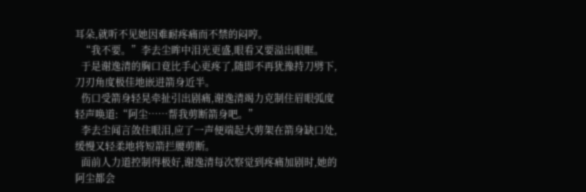耳朵,就听不见她因难耐疼痛而不禁的闷哼。
  “我不要。”李去尘眸中泪光更盛,眼看又要溢出眼眶。
  于是谢逸清的胸口竟比手心更疼了,随即不再犹豫持刀劈下,刀刃角度极佳地嵌进箭身近半。
  伤口受箭身轻晃牵扯引出剧痛,谢逸清竭力克制住眉眼弧度轻声唤道:“阿尘……帮我剪断箭身吧。”
  李去尘闻言敛住眼泪,应了一声便端起大剪架在箭身缺口处,缓慢又轻柔地将短箭拦腰剪断。
  面前人力道控制得极好,谢逸清每次察觉到疼痛加剧时,她的阿尘都会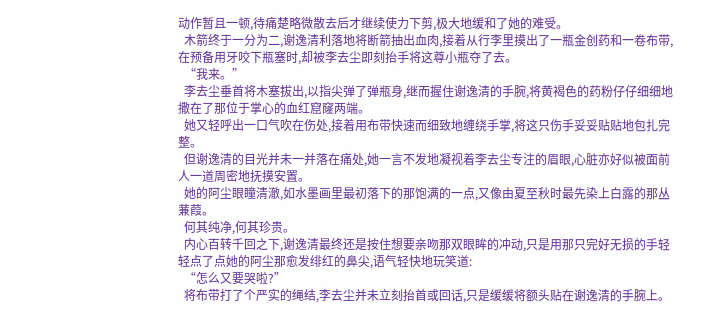动作暂且一顿,待痛楚略微散去后才继续使力下剪,极大地缓和了她的难受。
  木箭终于一分为二,谢逸清利落地将断箭抽出血肉,接着从行李里摸出了一瓶金创药和一卷布带,在预备用牙咬下瓶塞时,却被李去尘即刻抬手将这尊小瓶夺了去。
  “我来。”
  李去尘垂首将木塞拔出,以指尖弹了弹瓶身,继而握住谢逸清的手腕,将黄褐色的药粉仔仔细细地撒在了那位于掌心的血红窟窿两端。
  她又轻呼出一口气吹在伤处,接着用布带快速而细致地缠绕手掌,将这只伤手妥妥贴贴地包扎完整。
  但谢逸清的目光并未一并落在痛处,她一言不发地凝视着李去尘专注的眉眼,心脏亦好似被面前人一道周密地抚摸安置。
  她的阿尘眼瞳清澈,如水墨画里最初落下的那饱满的一点,又像由夏至秋时最先染上白露的那丛蒹葭。
  何其纯净,何其珍贵。
  内心百转千回之下,谢逸清最终还是按住想要亲吻那双眼眸的冲动,只是用那只完好无损的手轻轻点了点她的阿尘那愈发绯红的鼻尖,语气轻快地玩笑道:
  “怎么又要哭啦?”
  将布带打了个严实的绳结,李去尘并未立刻抬首或回话,只是缓缓将额头贴在谢逸清的手腕上。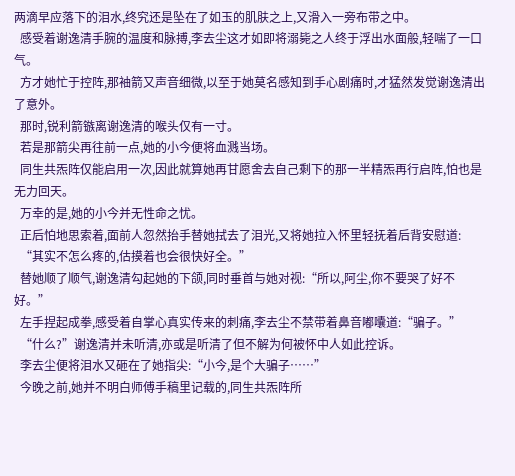两滴早应落下的泪水,终究还是坠在了如玉的肌肤之上,又滑入一旁布带之中。
  感受着谢逸清手腕的温度和脉搏,李去尘这才如即将溺毙之人终于浮出水面般,轻喘了一口气。
  方才她忙于控阵,那袖箭又声音细微,以至于她莫名感知到手心剧痛时,才猛然发觉谢逸清出了意外。
  那时,锐利箭镞离谢逸清的喉头仅有一寸。
  若是那箭尖再往前一点,她的小今便将血溅当场。
  同生共炁阵仅能启用一次,因此就算她再甘愿舍去自己剩下的那一半精炁再行启阵,怕也是无力回天。
  万幸的是,她的小今并无性命之忧。
  正后怕地思索着,面前人忽然抬手替她拭去了泪光,又将她拉入怀里轻抚着后背安慰道:
  “其实不怎么疼的,估摸着也会很快好全。”
  替她顺了顺气,谢逸清勾起她的下颌,同时垂首与她对视:“所以,阿尘,你不要哭了好不好。”
  左手捏起成拳,感受着自掌心真实传来的刺痛,李去尘不禁带着鼻音嘟囔道:“骗子。”
  “什么?”谢逸清并未听清,亦或是听清了但不解为何被怀中人如此控诉。
  李去尘便将泪水又砸在了她指尖:“小今,是个大骗子……”
  今晚之前,她并不明白师傅手稿里记载的,同生共炁阵所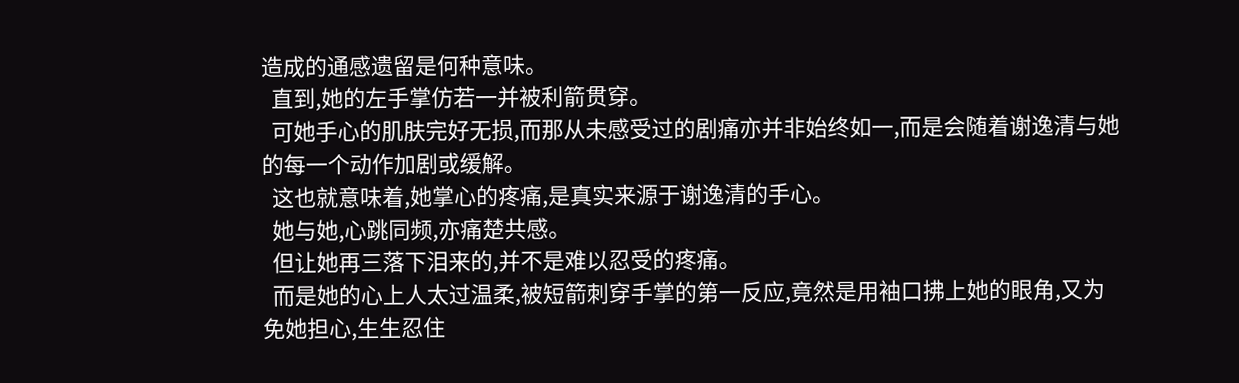造成的通感遗留是何种意味。
  直到,她的左手掌仿若一并被利箭贯穿。
  可她手心的肌肤完好无损,而那从未感受过的剧痛亦并非始终如一,而是会随着谢逸清与她的每一个动作加剧或缓解。
  这也就意味着,她掌心的疼痛,是真实来源于谢逸清的手心。
  她与她,心跳同频,亦痛楚共感。
  但让她再三落下泪来的,并不是难以忍受的疼痛。
  而是她的心上人太过温柔,被短箭刺穿手掌的第一反应,竟然是用袖口拂上她的眼角,又为免她担心,生生忍住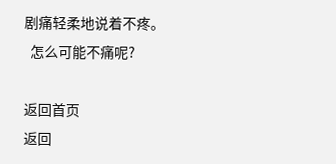剧痛轻柔地说着不疼。
  怎么可能不痛呢?

返回首页
返回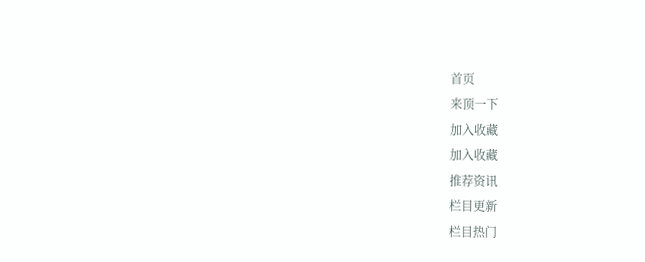首页
来顶一下
加入收藏
加入收藏
推荐资讯
栏目更新
栏目热门